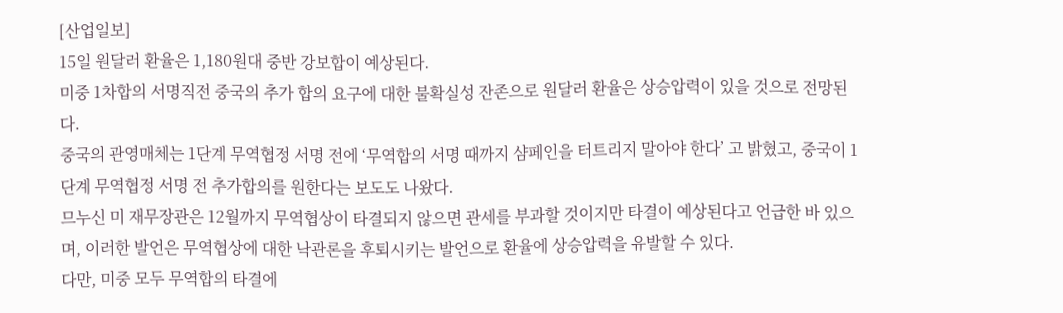[산업일보]
15일 원달러 환율은 1,180원대 중반 강보합이 예상된다.
미중 1차합의 서명직전 중국의 추가 합의 요구에 대한 불확실성 잔존으로 원달러 환율은 상승압력이 있을 것으로 전망된다.
중국의 관영매체는 1단계 무역협정 서명 전에 ‘무역합의 서명 때까지 샴페인을 터트리지 말아야 한다’ 고 밝혔고, 중국이 1단계 무역협정 서명 전 추가합의를 원한다는 보도도 나왔다.
므누신 미 재무장관은 12월까지 무역협상이 타결되지 않으면 관세를 부과할 것이지만 타결이 예상된다고 언급한 바 있으며, 이러한 발언은 무역협상에 대한 낙관론을 후퇴시키는 발언으로 환율에 상승압력을 유발할 수 있다.
다만, 미중 모두 무역합의 타결에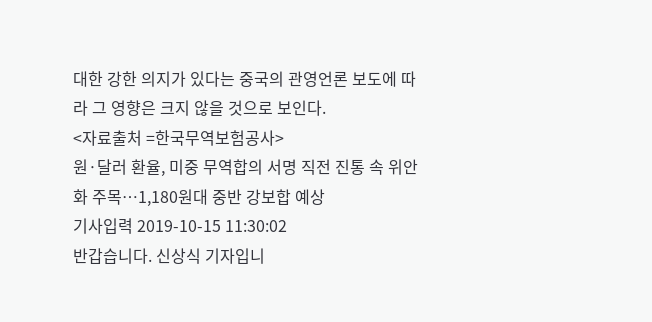대한 강한 의지가 있다는 중국의 관영언론 보도에 따라 그 영향은 크지 않을 것으로 보인다.
<자료출처 =한국무역보험공사>
원·달러 환율, 미중 무역합의 서명 직전 진통 속 위안화 주목…1,180원대 중반 강보합 예상
기사입력 2019-10-15 11:30:02
반갑습니다. 신상식 기자입니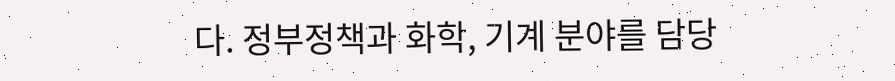다. 정부정책과 화학, 기계 분야를 담당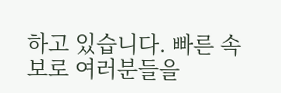하고 있습니다. 빠른 속보로 여러분들을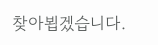찾아뵙겠습니다.